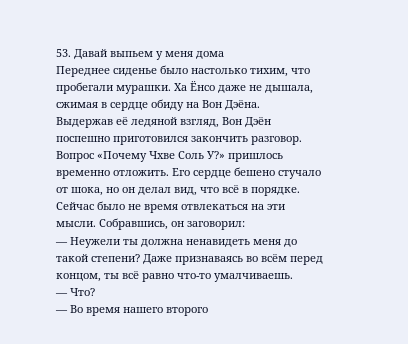53. Давай выпьем у меня дома
Переднее сиденье было настолько тихим, что пробегали мурашки. Ха Ёнсо даже не дышала, сжимая в сердце обиду на Вон Дэёна.
Выдержав её ледяной взгляд, Вон Дэён поспешно приготовился закончить разговор. Вопрос «Почему Чхве Соль У?» пришлось временно отложить. Его сердце бешено стучало от шока, но он делал вид, что всё в порядке.
Сейчас было не время отвлекаться на эти мысли. Собравшись, он заговорил:
— Неужели ты должна ненавидеть меня до такой степени? Даже признаваясь во всём перед концом, ты всё равно что-то умалчиваешь.
— Что?
— Во время нашего второго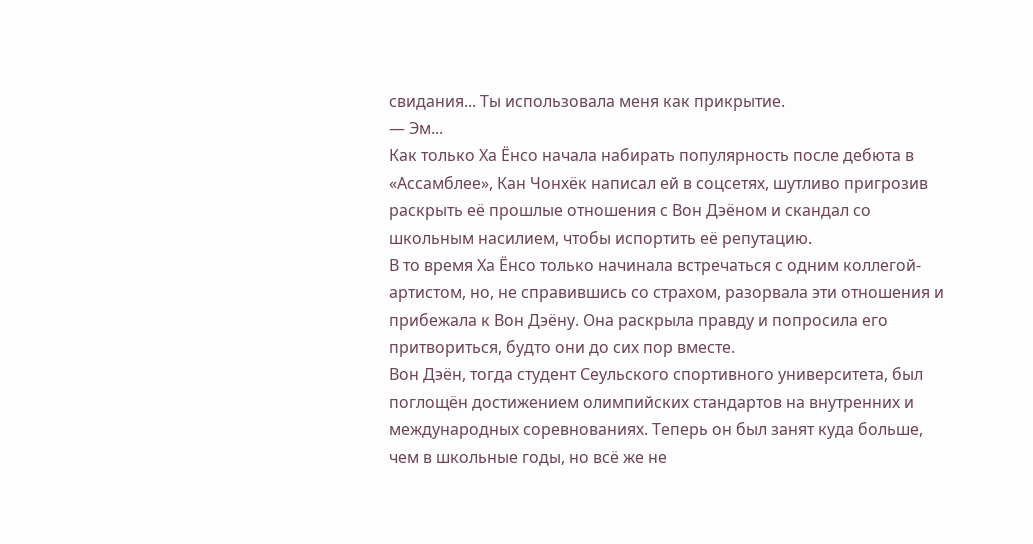свидания... Ты использовала меня как прикрытие.
— Эм...
Как только Ха Ёнсо начала набирать популярность после дебюта в «Ассамблее», Кан Чонхёк написал ей в соцсетях, шутливо пригрозив раскрыть её прошлые отношения с Вон Дэёном и скандал со школьным насилием, чтобы испортить её репутацию.
В то время Ха Ёнсо только начинала встречаться с одним коллегой-артистом, но, не справившись со страхом, разорвала эти отношения и прибежала к Вон Дэёну. Она раскрыла правду и попросила его притвориться, будто они до сих пор вместе.
Вон Дэён, тогда студент Сеульского спортивного университета, был поглощён достижением олимпийских стандартов на внутренних и международных соревнованиях. Теперь он был занят куда больше, чем в школьные годы, но всё же не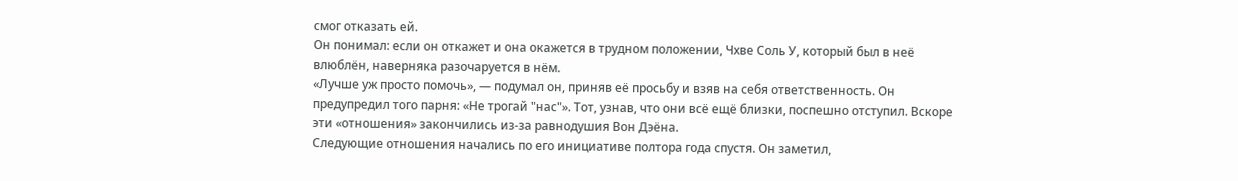смог отказать ей.
Он понимал: если он откажет и она окажется в трудном положении, Чхве Соль У, который был в неё влюблён, наверняка разочаруется в нём.
«Лучше уж просто помочь», — подумал он, приняв её просьбу и взяв на себя ответственность. Он предупредил того парня: «Не трогай "нас"». Тот, узнав, что они всё ещё близки, поспешно отступил. Вскоре эти «отношения» закончились из-за равнодушия Вон Дэёна.
Следующие отношения начались по его инициативе полтора года спустя. Он заметил,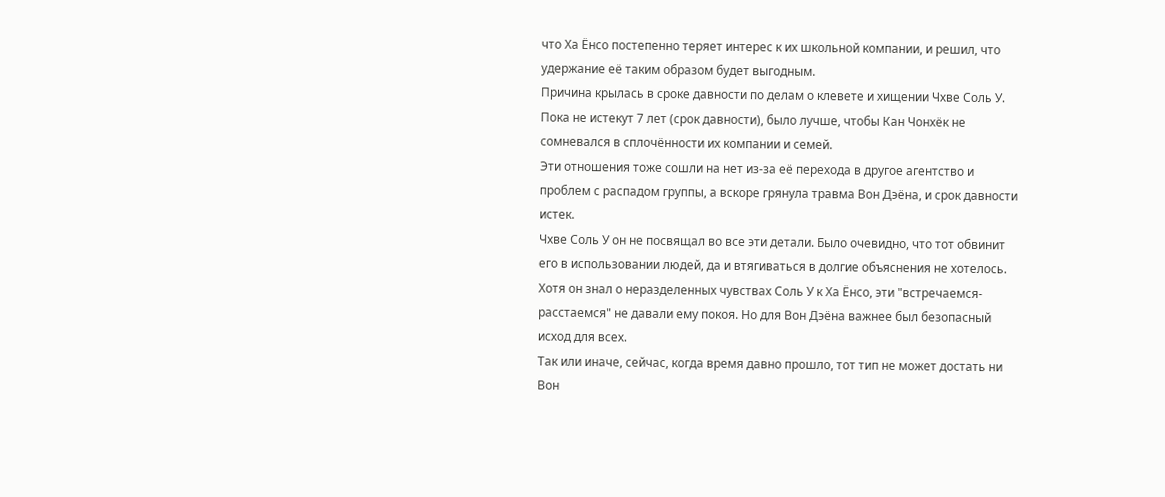что Ха Ёнсо постепенно теряет интерес к их школьной компании, и решил, что удержание её таким образом будет выгодным.
Причина крылась в сроке давности по делам о клевете и хищении Чхве Соль У. Пока не истекут 7 лет (срок давности), было лучше, чтобы Кан Чонхёк не сомневался в сплочённости их компании и семей.
Эти отношения тоже сошли на нет из-за её перехода в другое агентство и проблем с распадом группы, а вскоре грянула травма Вон Дэёна, и срок давности истек.
Чхве Соль У он не посвящал во все эти детали. Было очевидно, что тот обвинит его в использовании людей, да и втягиваться в долгие объяснения не хотелось. Хотя он знал о неразделенных чувствах Соль У к Ха Ёнсо, эти "встречаемся-расстаемся" не давали ему покоя. Но для Вон Дэёна важнее был безопасный исход для всех.
Так или иначе, сейчас, когда время давно прошло, тот тип не может достать ни Вон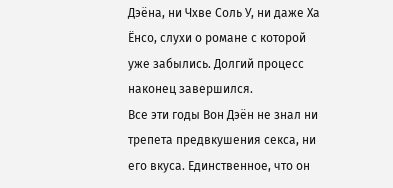Дэёна, ни Чхве Соль У, ни даже Ха Ёнсо, слухи о романе с которой уже забылись. Долгий процесс наконец завершился.
Все эти годы Вон Дэён не знал ни трепета предвкушения секса, ни его вкуса. Единственное, что он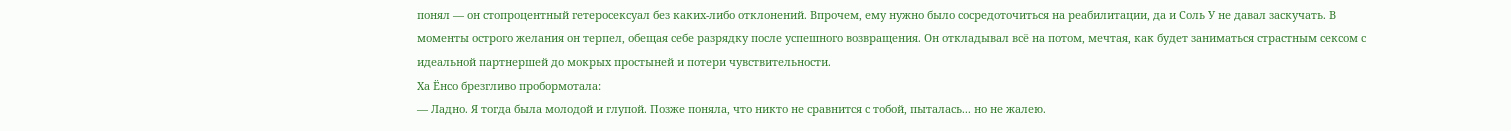понял — он стопроцентный гетеросексуал без каких-либо отклонений. Впрочем, ему нужно было сосредоточиться на реабилитации, да и Соль У не давал заскучать. В моменты острого желания он терпел, обещая себе разрядку после успешного возвращения. Он откладывал всё на потом, мечтая, как будет заниматься страстным сексом с идеальной партнершей до мокрых простыней и потери чувствительности.
Ха Ёнсо брезгливо пробормотала:
— Ладно. Я тогда была молодой и глупой. Позже поняла, что никто не сравнится с тобой, пыталась... но не жалею.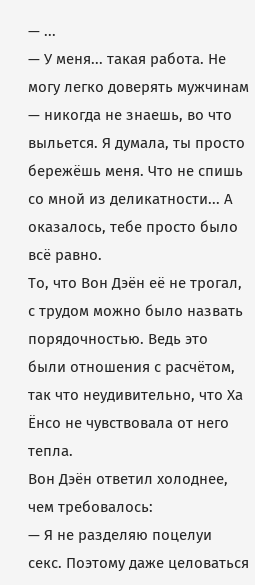— ...
— У меня... такая работа. Не могу легко доверять мужчинам — никогда не знаешь, во что выльется. Я думала, ты просто бережёшь меня. Что не спишь со мной из деликатности... А оказалось, тебе просто было всё равно.
То, что Вон Дэён её не трогал, с трудом можно было назвать порядочностью. Ведь это были отношения с расчётом, так что неудивительно, что Ха Ёнсо не чувствовала от него тепла.
Вон Дэён ответил холоднее, чем требовалось:
— Я не разделяю поцелуи секс. Поэтому даже целоваться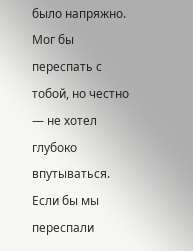было напряжно. Мог бы переспать с тобой, но честно — не хотел глубоко впутываться. Если бы мы переспали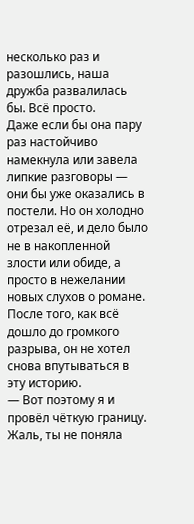несколько раз и разошлись, наша дружба развалилась бы. Всё просто.
Даже если бы она пару раз настойчиво намекнула или завела липкие разговоры — они бы уже оказались в постели. Но он холодно отрезал её, и дело было не в накопленной злости или обиде, а просто в нежелании новых слухов о романе. После того, как всё дошло до громкого разрыва, он не хотел снова впутываться в эту историю.
— Вот поэтому я и провёл чёткую границу. Жаль, ты не поняла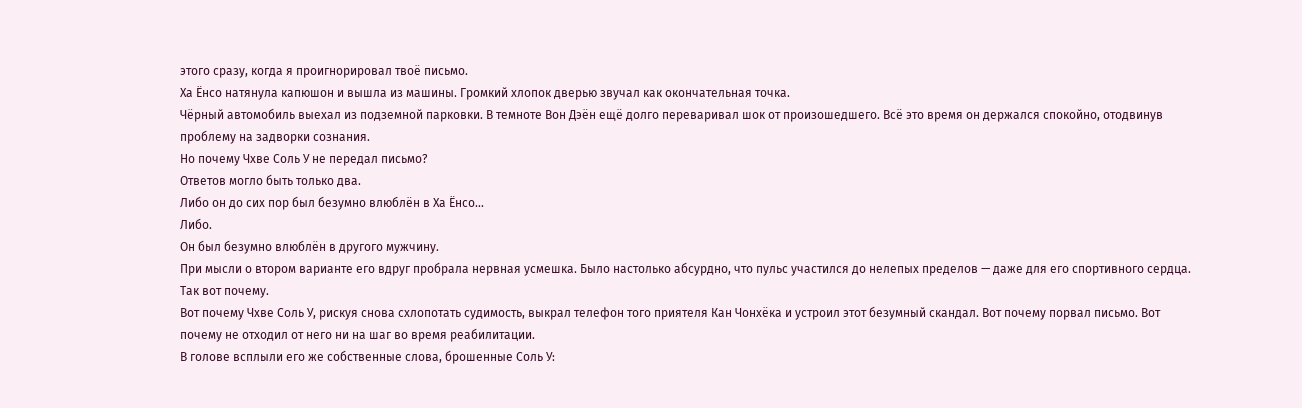этого сразу, когда я проигнорировал твоё письмо.
Ха Ёнсо натянула капюшон и вышла из машины. Громкий хлопок дверью звучал как окончательная точка.
Чёрный автомобиль выехал из подземной парковки. В темноте Вон Дэён ещё долго переваривал шок от произошедшего. Всё это время он держался спокойно, отодвинув проблему на задворки сознания.
Но почему Чхве Соль У не передал письмо?
Ответов могло быть только два.
Либо он до сих пор был безумно влюблён в Ха Ёнсо...
Либо.
Он был безумно влюблён в другого мужчину.
При мысли о втором варианте его вдруг пробрала нервная усмешка. Было настолько абсурдно, что пульс участился до нелепых пределов — даже для его спортивного сердца.
Так вот почему.
Вот почему Чхве Соль У, рискуя снова схлопотать судимость, выкрал телефон того приятеля Кан Чонхёка и устроил этот безумный скандал. Вот почему порвал письмо. Вот почему не отходил от него ни на шаг во время реабилитации.
В голове всплыли его же собственные слова, брошенные Соль У: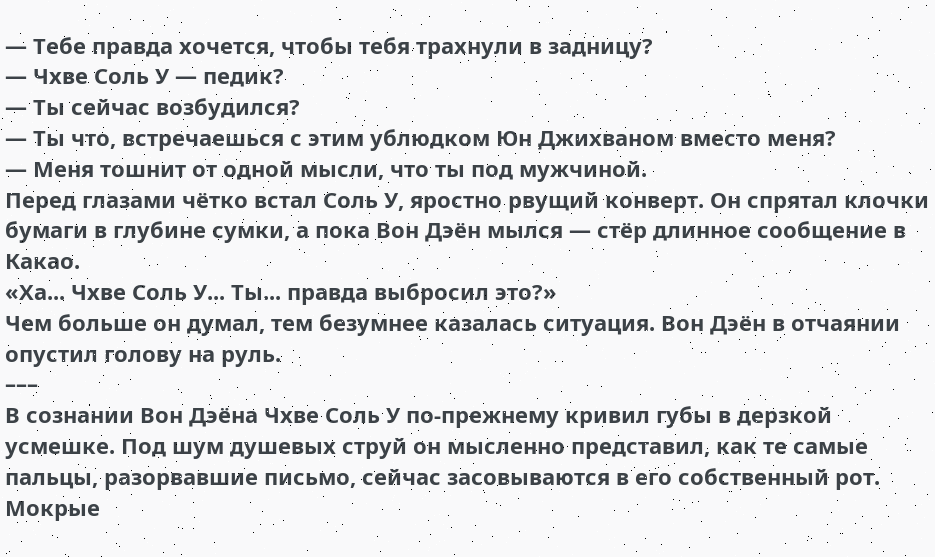— Тебе правда хочется, чтобы тебя трахнули в задницу?
— Чхве Соль У — педик?
— Ты сейчас возбудился?
— Ты что, встречаешься с этим ублюдком Юн Джихваном вместо меня?
— Меня тошнит от одной мысли, что ты под мужчиной.
Перед глазами чётко встал Соль У, яростно рвущий конверт. Он спрятал клочки бумаги в глубине сумки, а пока Вон Дэён мылся — стёр длинное сообщение в Какао.
«Ха... Чхве Соль У... Ты... правда выбросил это?»
Чем больше он думал, тем безумнее казалась ситуация. Вон Дэён в отчаянии опустил голову на руль.
–––
В сознании Вон Дэёна Чхве Соль У по-прежнему кривил губы в дерзкой усмешке. Под шум душевых струй он мысленно представил, как те самые пальцы, разорвавшие письмо, сейчас засовываются в его собственный рот. Мокрые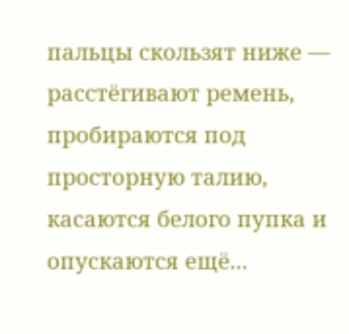пальцы скользят ниже — расстёгивают ремень, пробираются под просторную талию, касаются белого пупка и опускаются ещё...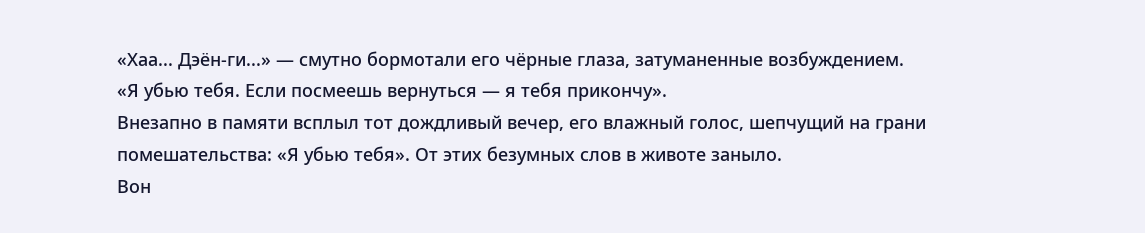«Хаа... Дэён-ги...» — смутно бормотали его чёрные глаза, затуманенные возбуждением.
«Я убью тебя. Если посмеешь вернуться — я тебя прикончу».
Внезапно в памяти всплыл тот дождливый вечер, его влажный голос, шепчущий на грани помешательства: «Я убью тебя». От этих безумных слов в животе заныло.
Вон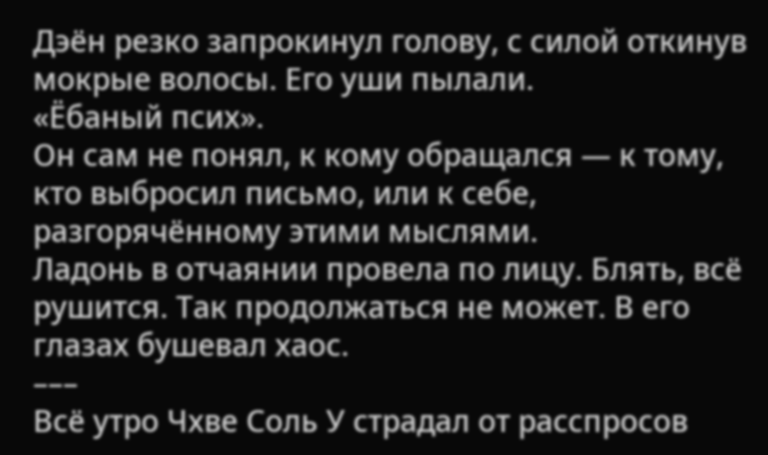Дэён резко запрокинул голову, с силой откинув мокрые волосы. Его уши пылали.
«Ёбаный псих».
Он сам не понял, к кому обращался — к тому, кто выбросил письмо, или к себе, разгорячённому этими мыслями.
Ладонь в отчаянии провела по лицу. Блять, всё рушится. Так продолжаться не может. В его глазах бушевал хаос.
–––
Всё утро Чхве Соль У страдал от расспросов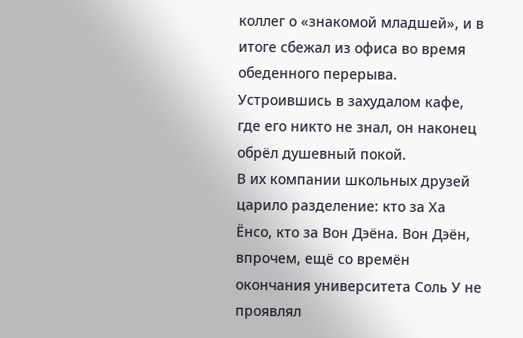коллег о «знакомой младшей», и в итоге сбежал из офиса во время обеденного перерыва. Устроившись в захудалом кафе, где его никто не знал, он наконец обрёл душевный покой.
В их компании школьных друзей царило разделение: кто за Ха Ёнсо, кто за Вон Дэёна. Вон Дэён, впрочем, ещё со времён окончания университета Соль У не проявлял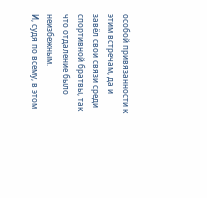особой привязанности к этим встречам, да и завёл свои связи среди спортивной братвы, так что отдаление было неизбежным.
И, судя по всему, в этом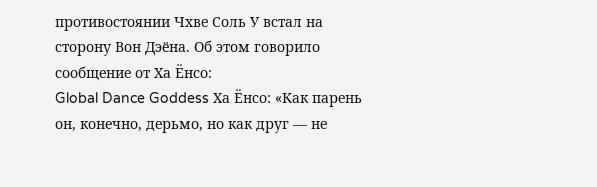противостоянии Чхве Соль У встал на сторону Вон Дэёна. Об этом говорило сообщение от Ха Ёнсо:
Global Dance Goddess Ха Ёнсо: «Как парень он, конечно, дерьмо, но как друг — не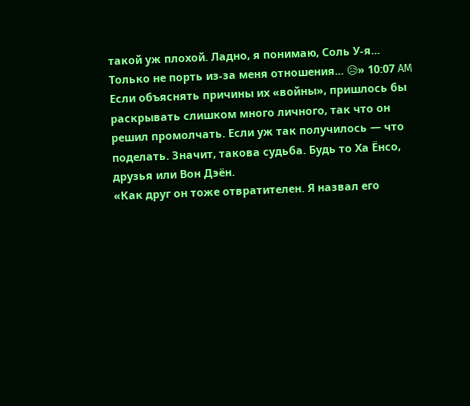такой уж плохой. Ладно, я понимаю, Соль У-я... Только не порть из-за меня отношения... 😥» 10:07 AM
Если объяснять причины их «войны», пришлось бы раскрывать слишком много личного, так что он решил промолчать. Если уж так получилось — что поделать. Значит, такова судьба. Будь то Ха Ёнсо, друзья или Вон Дэён.
«Как друг он тоже отвратителен. Я назвал его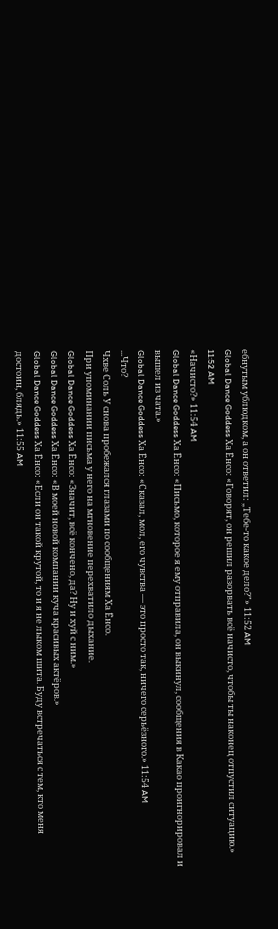ебнутым ублюдком, а он ответил: „Тебе-то какое дело?"» 11:52 AM
Global Dance Goddess Ха Ёнсо: «Говорят, он решил разорвать всё начисто, чтобы ты наконец отпустил ситуацию.» 11:52 AM
«Начисто?» 11:54 AM
Global Dance Goddess Ха Ёнсо: «Письмо, которое я ему отправила, он выкинул, сообщения в Какао проигнорировал и вышел из чата.»
Global Dance Goddess Ха Ёнсо: «Сказал, мол, его чувства — это просто так, ничего серьёзного.» 11:54 AM
...Что?
Чхве Соль У снова пробежался глазами по сообщениям Ха Ёнсо.
При упоминании письма у него на мгновение перехватило дыхание.
Global Dance Goddess Ха Ёнсо: «Значит, всё кончено, да? Ну и хуй с ним.»
Global Dance Goddess Ха Ёнсо: «В моей новой компании куча красивых актёров.»
Global Dance Goddess Ха Ёнсо: «Если он такой крутой, то и я не лыком шита. Буду встречаться с тем, кто меня достоин, блядь.» 11:55 AM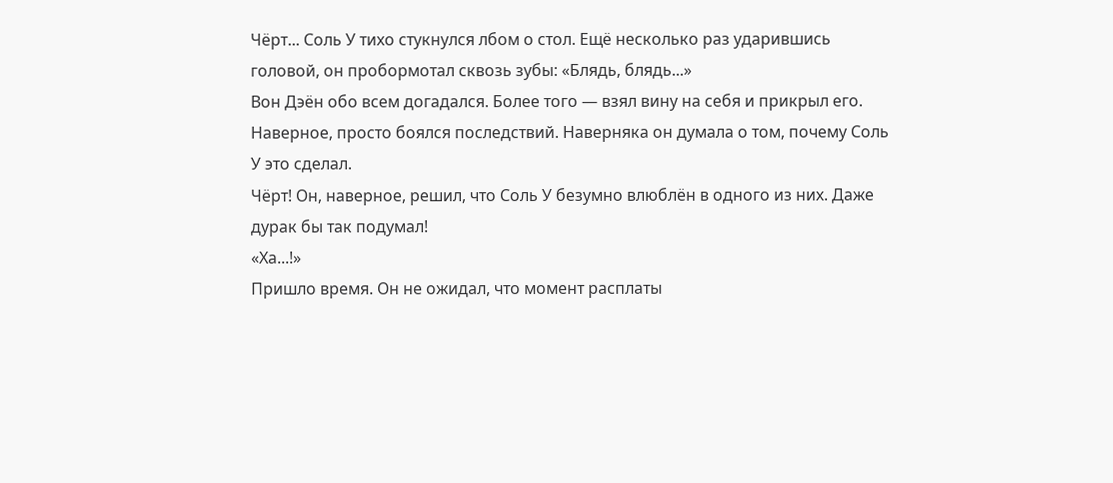Чёрт... Соль У тихо стукнулся лбом о стол. Ещё несколько раз ударившись головой, он пробормотал сквозь зубы: «Блядь, блядь...»
Вон Дэён обо всем догадался. Более того — взял вину на себя и прикрыл его. Наверное, просто боялся последствий. Наверняка он думала о том, почему Соль У это сделал.
Чёрт! Он, наверное, решил, что Соль У безумно влюблён в одного из них. Даже дурак бы так подумал!
«Ха...!»
Пришло время. Он не ожидал, что момент расплаты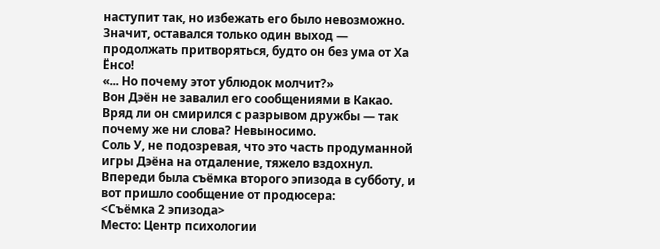наступит так, но избежать его было невозможно.
Значит, оставался только один выход — продолжать притворяться, будто он без ума от Ха Ёнсо!
«... Но почему этот ублюдок молчит?»
Вон Дэён не завалил его сообщениями в Какао. Вряд ли он смирился с разрывом дружбы — так почему же ни слова? Невыносимо.
Соль У, не подозревая, что это часть продуманной игры Дэёна на отдаление, тяжело вздохнул. Впереди была съёмка второго эпизода в субботу, и вот пришло сообщение от продюсера:
<Съёмка 2 эпизода>
Место: Центр психологии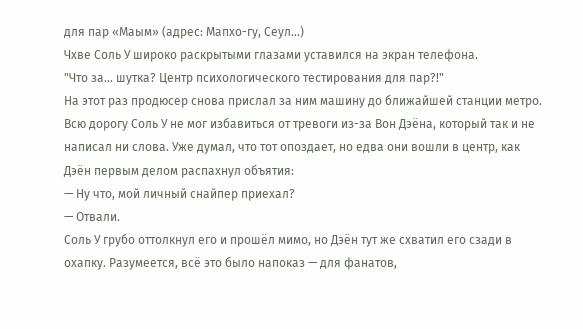для пар «Маым» (адрес: Мапхо-гу, Сеул...)
Чхве Соль У широко раскрытыми глазами уставился на экран телефона.
"Что за... шутка? Центр психологического тестирования для пар?!"
На этот раз продюсер снова прислал за ним машину до ближайшей станции метро. Всю дорогу Соль У не мог избавиться от тревоги из-за Вон Дэёна, который так и не написал ни слова. Уже думал, что тот опоздает, но едва они вошли в центр, как Дэён первым делом распахнул объятия:
— Ну что, мой личный снайпер приехал?
— Отвали.
Соль У грубо оттолкнул его и прошёл мимо, но Дэён тут же схватил его сзади в охапку. Разумеется, всё это было напоказ — для фанатов,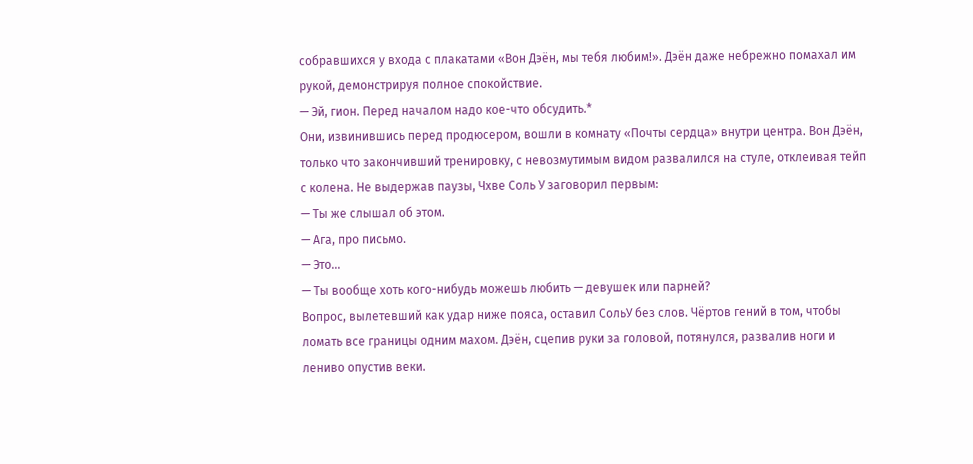собравшихся у входа с плакатами «Вон Дэён, мы тебя любим!». Дэён даже небрежно помахал им рукой, демонстрируя полное спокойствие.
— Эй, гион. Перед началом надо кое-что обсудить.*
Они, извинившись перед продюсером, вошли в комнату «Почты сердца» внутри центра. Вон Дэён, только что закончивший тренировку, с невозмутимым видом развалился на стуле, отклеивая тейп с колена. Не выдержав паузы, Чхве Соль У заговорил первым:
— Ты же слышал об этом.
— Ага, про письмо.
— Это...
— Ты вообще хоть кого-нибудь можешь любить — девушек или парней?
Вопрос, вылетевший как удар ниже пояса, оставил СольУ без слов. Чёртов гений в том, чтобы ломать все границы одним махом. Дэён, сцепив руки за головой, потянулся, развалив ноги и лениво опустив веки.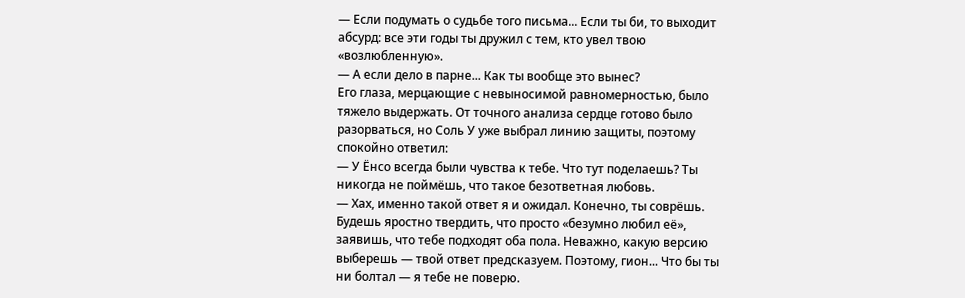— Если подумать о судьбе того письма... Если ты би, то выходит абсурд: все эти годы ты дружил с тем, кто увел твою «возлюбленную».
— А если дело в парне... Как ты вообще это вынес?
Его глаза, мерцающие с невыносимой равномерностью, было тяжело выдержать. От точного анализа сердце готово было разорваться, но Соль У уже выбрал линию защиты, поэтому спокойно ответил:
— У Ёнсо всегда были чувства к тебе. Что тут поделаешь? Ты никогда не поймёшь, что такое безответная любовь.
— Хах, именно такой ответ я и ожидал. Конечно, ты соврёшь. Будешь яростно твердить, что просто «безумно любил её», заявишь, что тебе подходят оба пола. Неважно, какую версию выберешь — твой ответ предсказуем. Поэтому, гион... Что бы ты ни болтал — я тебе не поверю.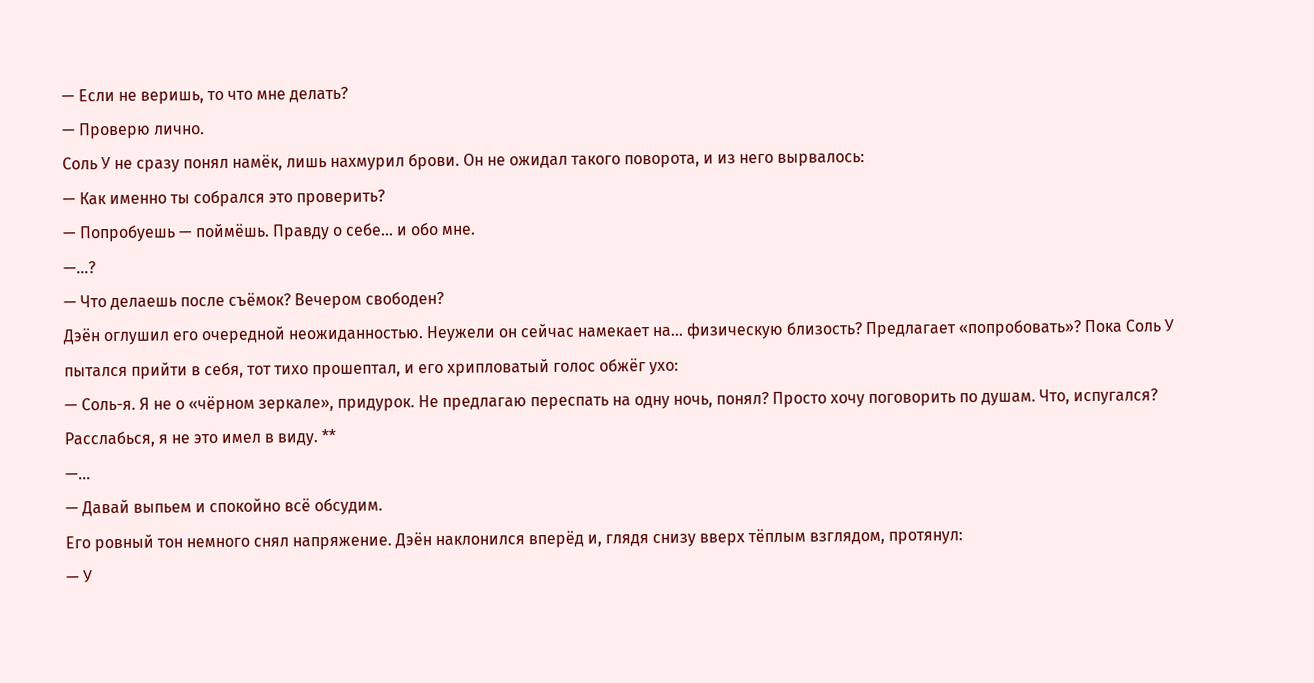— Если не веришь, то что мне делать?
— Проверю лично.
Соль У не сразу понял намёк, лишь нахмурил брови. Он не ожидал такого поворота, и из него вырвалось:
— Как именно ты собрался это проверить?
— Попробуешь — поймёшь. Правду о себе... и обо мне.
—...?
— Что делаешь после съёмок? Вечером свободен?
Дэён оглушил его очередной неожиданностью. Неужели он сейчас намекает на... физическую близость? Предлагает «попробовать»? Пока Соль У пытался прийти в себя, тот тихо прошептал, и его хрипловатый голос обжёг ухо:
— Соль-я. Я не о «чёрном зеркале», придурок. Не предлагаю переспать на одну ночь, понял? Просто хочу поговорить по душам. Что, испугался? Расслабься, я не это имел в виду. **
—...
— Давай выпьем и спокойно всё обсудим.
Его ровный тон немного снял напряжение. Дэён наклонился вперёд и, глядя снизу вверх тёплым взглядом, протянул:
— У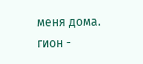меня дома.
гион -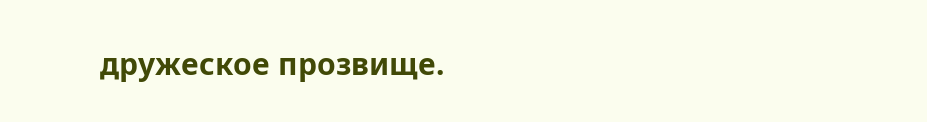дружеское прозвище.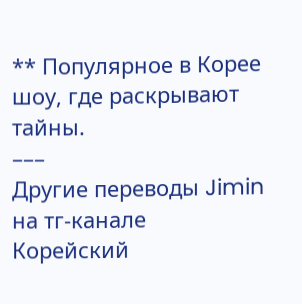** Популярное в Корее шоу, где раскрывают тайны.
–––
Другие переводы Jimin на тг-канале
Корейский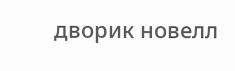дворик новелл